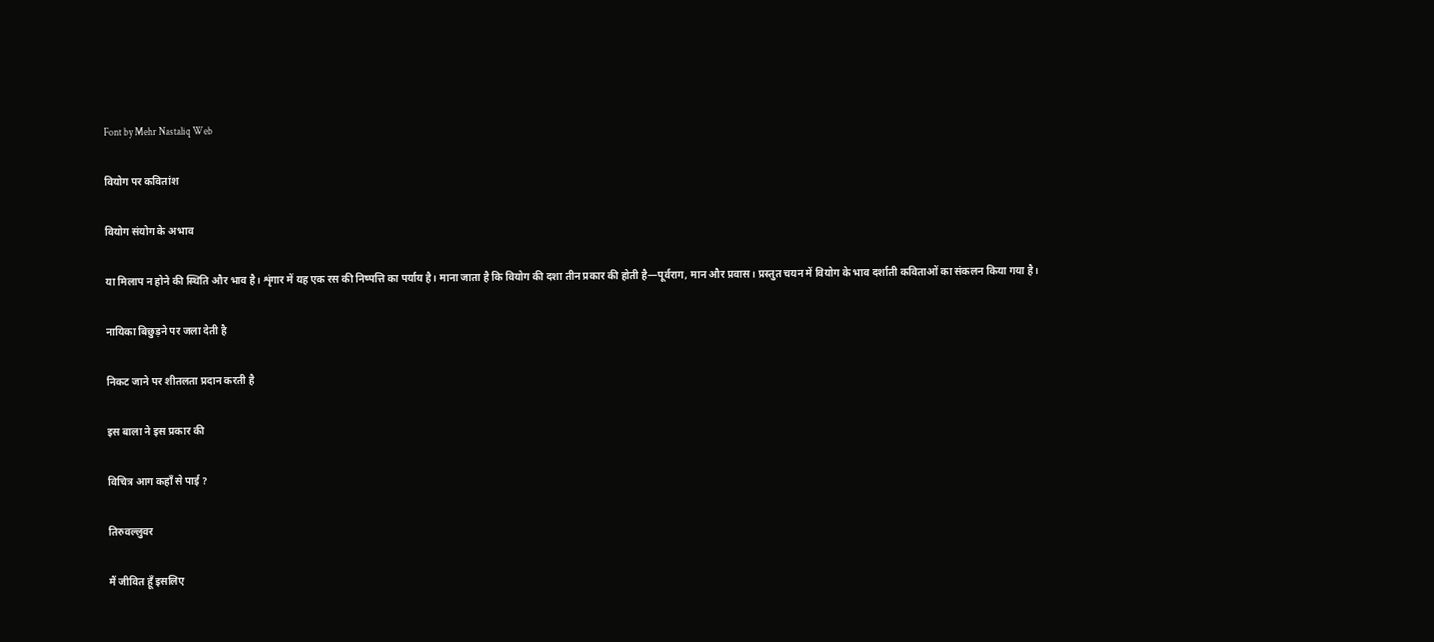Font by Mehr Nastaliq Web

वियोग पर कवितांश

वियोग संयोग के अभाव

या मिलाप न होने की स्थिति और भाव है। शृंगार में यह एक रस की निष्पत्ति का पर्याय है। माना जाता है कि वियोग की दशा तीन प्रकार की होती है—पूर्वराग, मान और प्रवास। प्रस्तुत चयन में वियोग के भाव दर्शाती कविताओं का संकलन किया गया है।

नायिका बिछुड़ने पर जला देती है

निकट जाने पर शीतलता प्रदान करती है

इस बाला ने इस प्रकार की

विचित्र आग कहाँ से पाई ?

तिरुवल्लुवर

मैं जीवित हूँ इसलिए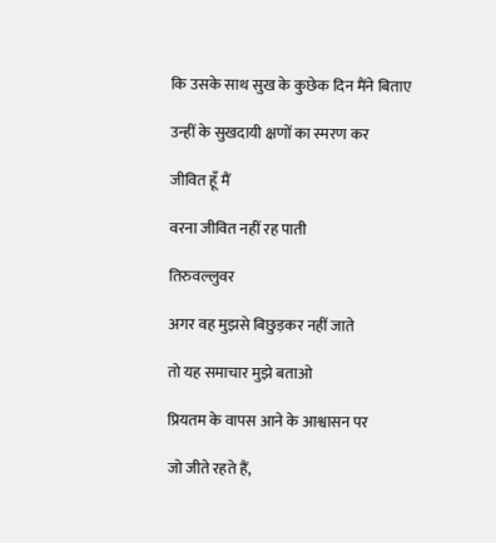कि उसके साथ सुख के कुछेक दिन मैंने बिताए

उन्हीं के सुखदायी क्षणों का स्मरण कर

जीवित हूँ मैं

वरना जीवित नहीं रह पाती

तिरुवल्लुवर

अगर वह मुझसे बिछुड़कर नहीं जाते

तो यह समाचार मुझे बताओ

प्रियतम के वापस आने के आश्वासन पर

जो जीते रहते हैं,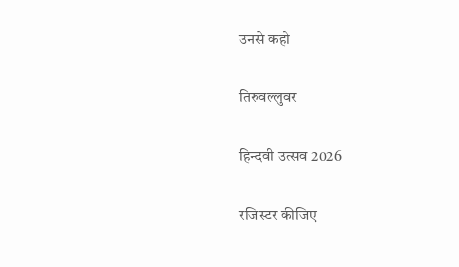उनसे कहो

तिरुवल्लुवर

हिन्दवी उत्सव 2026

रजिस्टर कीजिए